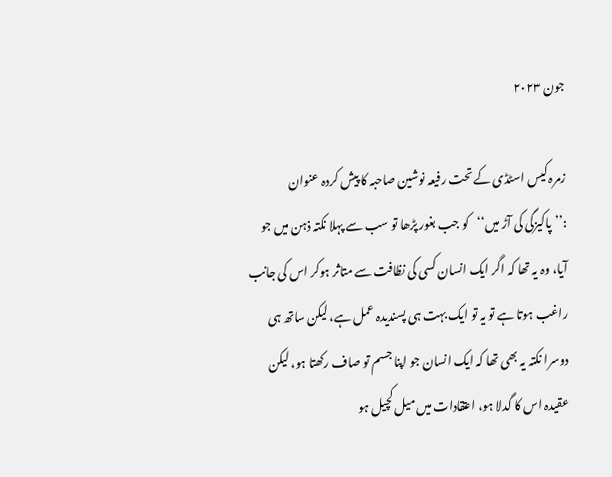جون ۲۰۲۳

زمرہ کیس اسٹڈی کے تحت رفیعہ نوشین صاحبہ کا پیش کردہ عنوان :’’پاکیزگی کی آڑ میں‘‘کو جب بغور پڑھا تو سب سے پہلا نکتہ ذہن میں جو آیا، وہ یہ تھا کہ اگر ایک انسان کسی کی نظافت سے متاثر ہوکر اس کی جانب راغب ہوتا ہے تو یہ تو ایک بہت ہی پسندیدہ عمل ہے، لیکن ساتھ ہی دوسرا نکتہ یہ بھی تھا کہ ایک انسان جو اپنا جسم تو صاف رکھتا ہو، لیکن عقیدہ اس کا گدلا ہو، اعتقادات میں میل کچیل ہو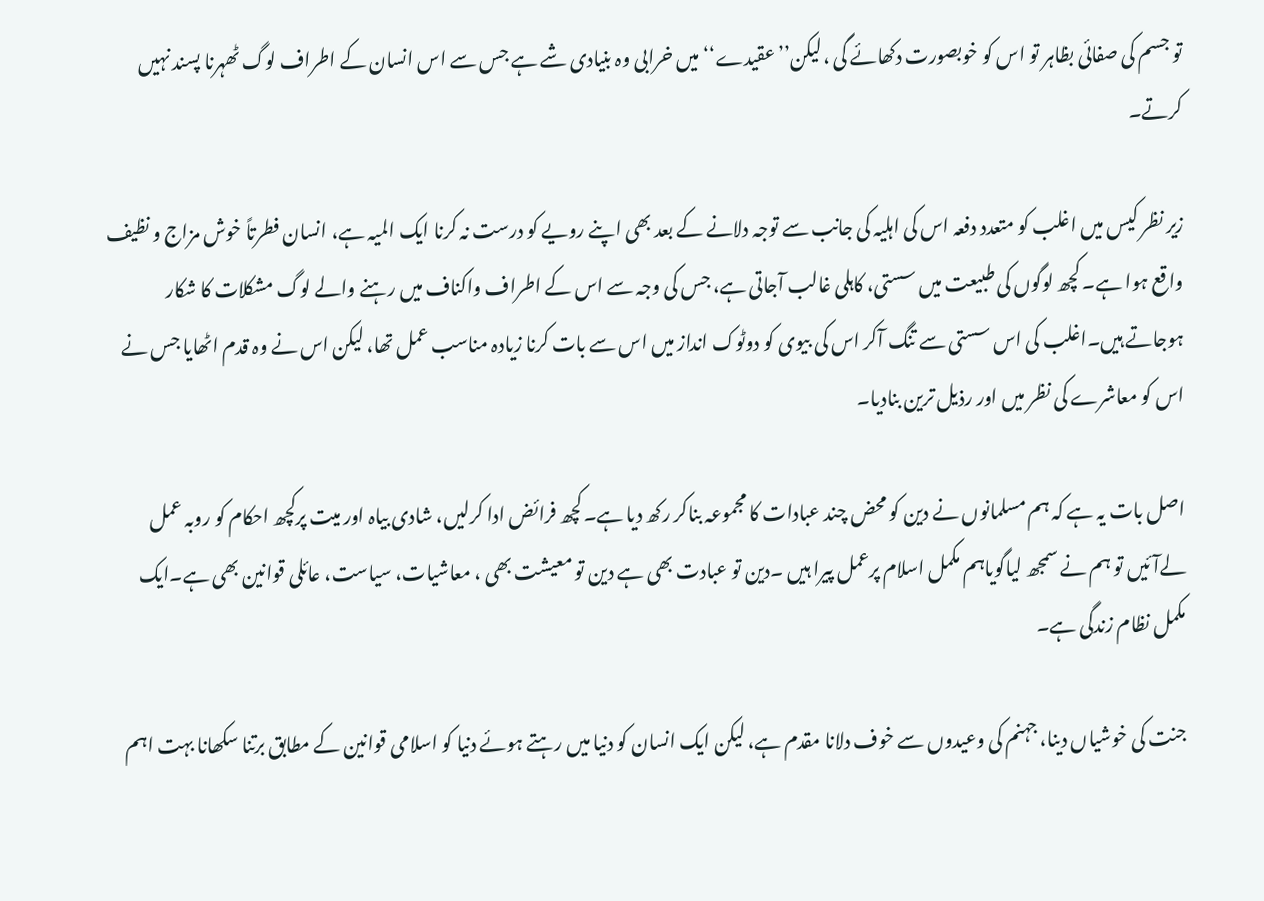تو جسم کی صفائی بظاہر تو اس کو خوبصورت دکھائے گی ،لیکن’’عقیدے‘‘ میں خرابی وہ بنیادی شے ہے جس سے اس انسان کے اطراف لوگ ٹھہرنا پسند نہیں کرتے۔

زیر نظر کیس میں اغلب کو متعدد دفعہ اس کی اہلیہ کی جانب سے توجہ دلانے کے بعد بھی اپنے رویے کو درست نہ کرنا ایک المیہ ہے، انسان فطرتاً خوش مزاج و نظیف واقع ہوا ہے۔ کچھ لوگوں کی طبیعت میں سستی، کاہلی غالب آجاتی ہے، جس کی وجہ سے اس کے اطراف واکناف میں رہنے والے لوگ مشکلات کا شکار ہوجاتے ہیں۔اغلب کی اس سستی سے تنگ آکر اس کی بیوی کو دوٹوک انداز میں اس سے بات کرنا زیادہ مناسب عمل تھا، لیکن اس نے وہ قدم اٹھایا جس نے اس کو معاشرے کی نظر میں اور رذیل ترین بنادیا۔

اصل بات یہ ہے کہ ہم مسلمانوں نے دین کو محض چند عبادات کا مجموعہ بناکر رکھ دیا ہے۔کچھ فرائض ادا کرلیں، شادی بیاہ اور میت پرکچھ احکام کو روبہ عمل لےآئیں تو ہم نے سمجھ لیاگویاہم مکمل اسلام پرعمل پیرا ہیں ۔دین تو عبادت بھی ہے دین تو معیشت بھی ، معاشیات، سیاست، عائلی قوانین بھی ہے۔ایک مکمل نظام زندگی ہے۔

جنت کی خوشیاں دینا، جہنم کی وعیدوں سے خوف دلانا مقدم ہے، لیکن ایک انسان کو دنیا میں رہتے ہوئے دنیا کو اسلامی قوانین کے مطابق برتنا سکھانا بہت اہم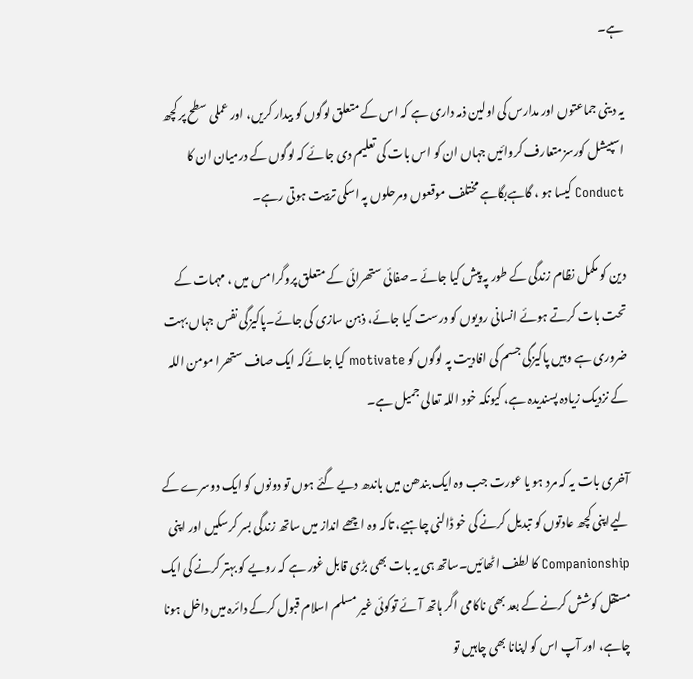ہے۔

یہ دینی جماعتوں اور مدارس کی اولین ذمہ داری ہے کہ اس کے متعلق لوگوں کو بیدار کریں، اور عملی سطح پر کچھ اسپیشل کورسزمتعارف کروائیں جہاں ان کو اس بات کی تعلیم دی جائے کہ لوگوں کے درمیان ان کا Conduct کیسا ہو ، گاہےبگاہے مختلف موقعوں ومرحلوں پہ اسکی تربیت ہوتی رہے۔

دین کو مکمل نظام زندگی کے طور پہ پیش کیا جائے ۔صفائی ستھرائی کے متعلق پروگرامس میں ، مہمات کے تحت بات کرتے ہوئے انسانی رویوں کو درست کیا جائے، ذہن سازی کی جائے۔پاکیزگی نفس جہاں بہت ضروری ہے وہیں پاکیزگی جسم کی افادیت پہ لوگوں کو motivate کیا جائےکہ ایک صاف ستھرا مومن اللہ کے نزدیک زیادہ پسندیدہ ہے، کیونکہ خود اللہ تعالی جمیل ہے۔

آخری بات یہ کہ مرد ہو یا عورت جب وہ ایک بندھن میں باندھ دیے گئے ہوں تو دونوں کو ایک دوسرے کے لیےاپنی کچھ عادتوں کو تبدیل کرنے کی خو ڈالنی چاہیے، تاکہ وہ اچھے انداز میں ساتھ زندگی بسر کرسکیں اور اپنى Companionship کا لطف اٹھائیں۔ساتھ ہی یہ بات بھی بڑی قابل غور ہے کہ رویے کو بہتر کرنے کی ایک مستقل کوشش کرنے کے بعد بھی ناکامی اگر ہاتھ آئے توکوئی غیر مسلم اسلام قبول کرکے دائرہ میں داخل ہونا چاہے، اور آپ اس کو اپنانا بھی چاہیں تو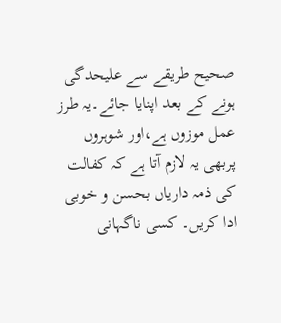صحیح طریقے سے علیحدگی ہونے کے بعد اپنایا جائے۔یہ طرز عمل موزوں ہے،اور شوہروں پربھی یہ لازم آتا ہے کہ کفالت کی ذمہ داریاں بحسن و خوبی ادا کریں۔ کسی ناگہانی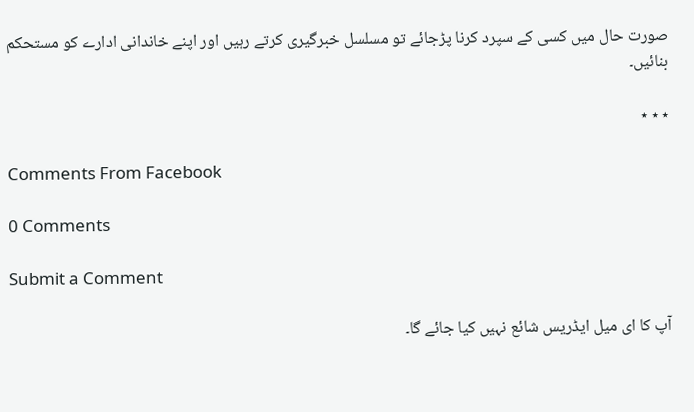صورت حال میں کسی کے سپرد کرنا پڑجائے تو مسلسل خبرگیری کرتے رہیں اور اپنے خاندانی ادارے کو مستحکم بنائیں۔

٭ ٭ ٭

Comments From Facebook

0 Comments

Submit a Comment

آپ کا ای میل ایڈریس شائع نہیں کیا جائے گا۔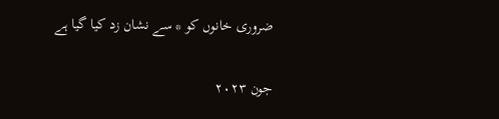ضروری خانوں کو * سے نشان زد کیا گیا ہے

جون ۲۰۲۳